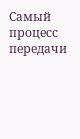Самый процесс передачи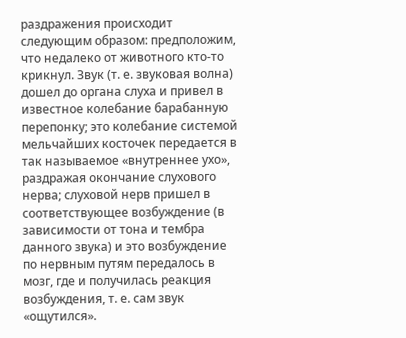раздражения происходит следующим образом: предположим, что недалеко от животного кто-то крикнул. Звук (т. е. звуковая волна) дошел до органа слуха и привел в известное колебание барабанную перепонку; это колебание системой мельчайших косточек передается в так называемое «внутреннее ухо», раздражая окончание слухового нерва; слуховой нерв пришел в соответствующее возбуждение (в зависимости от тона и тембра данного звука) и это возбуждение по нервным путям передалось в мозг, где и получилась реакция возбуждения, т. е. сам звук «ощутился».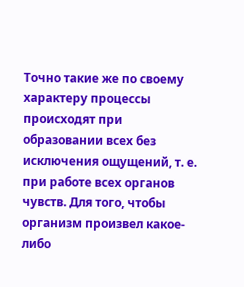Точно такие же по своему характеру процессы происходят при образовании всех без исключения ощущений, т. е. при работе всех органов чувств. Для того, чтобы организм произвел какое-либо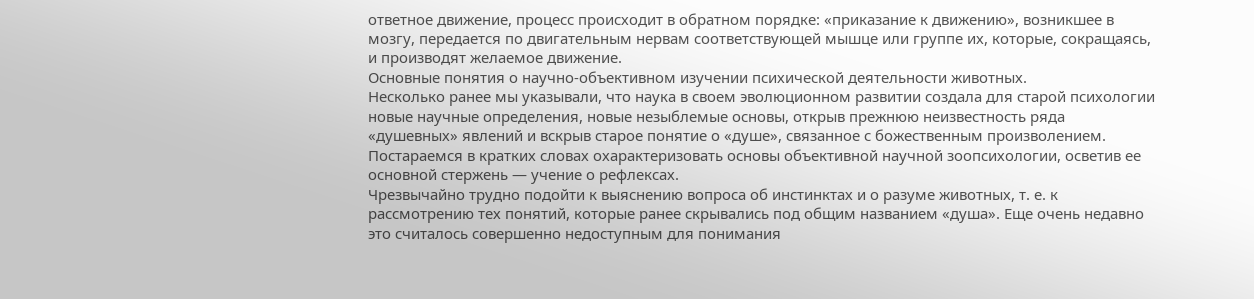ответное движение, процесс происходит в обратном порядке: «приказание к движению», возникшее в мозгу, передается по двигательным нервам соответствующей мышце или группе их, которые, сокращаясь, и производят желаемое движение.
Основные понятия о научно-объективном изучении психической деятельности животных.
Несколько ранее мы указывали, что наука в своем эволюционном развитии создала для старой психологии новые научные определения, новые незыблемые основы, открыв прежнюю неизвестность ряда «душевных» явлений и вскрыв старое понятие о «душе», связанное с божественным произволением. Постараемся в кратких словах охарактеризовать основы объективной научной зоопсихологии, осветив ее основной стержень — учение о рефлексах.
Чрезвычайно трудно подойти к выяснению вопроса об инстинктах и о разуме животных, т. е. к рассмотрению тех понятий, которые ранее скрывались под общим названием «душа». Еще очень недавно это считалось совершенно недоступным для понимания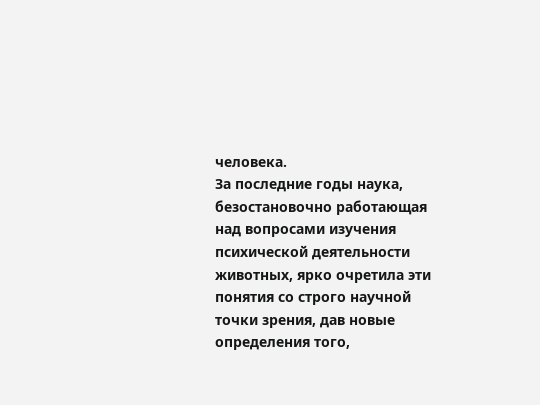человека.
За последние годы наука, безостановочно работающая над вопросами изучения психической деятельности животных, ярко очретила эти понятия со строго научной точки зрения, дав новые определения того,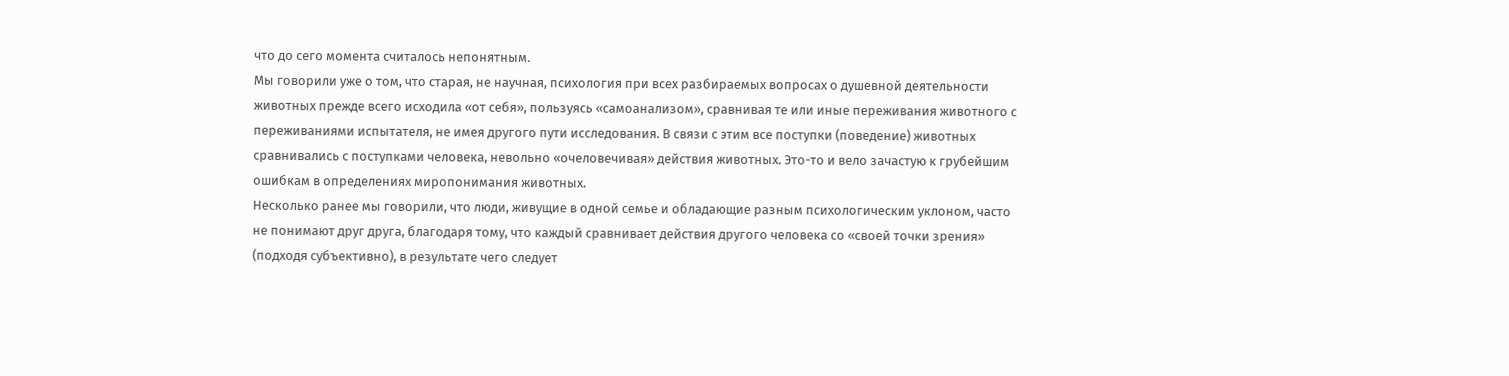что до сего момента считалось непонятным.
Мы говорили уже о том, что старая, не научная, психология при всех разбираемых вопросах о душевной деятельности животных прежде всего исходила «от себя», пользуясь «самоанализом», сравнивая те или иные переживания животного с переживаниями испытателя, не имея другого пути исследования. В связи с этим все поступки (поведение) животных сравнивались с поступками человека, невольно «очеловечивая» действия животных. Это-то и вело зачастую к грубейшим ошибкам в определениях миропонимания животных.
Несколько ранее мы говорили, что люди, живущие в одной семье и обладающие разным психологическим уклоном, часто не понимают друг друга, благодаря тому, что каждый сравнивает действия другого человека со «своей точки зрения» (подходя субъективно), в результате чего следует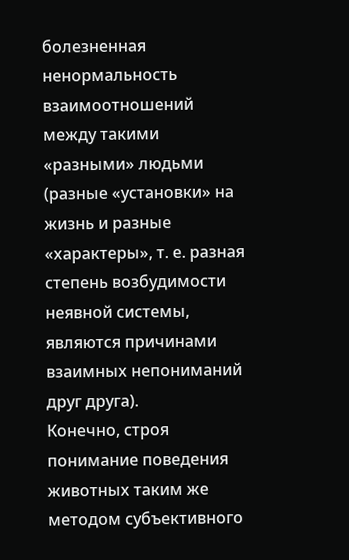болезненная ненормальность взаимоотношений между такими «разными» людьми (разные «установки» на жизнь и разные «характеры», т. е. разная степень возбудимости неявной системы, являются причинами взаимных непониманий друг друга).
Конечно, строя понимание поведения животных таким же методом субъективного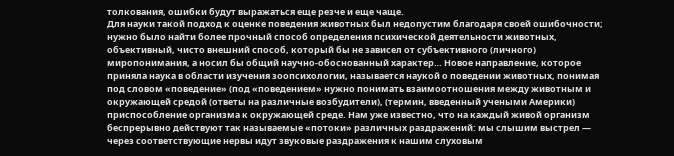толкования, ошибки будут выражаться еще резче и еще чаще.
Для науки такой подход к оценке поведения животных был недопустим благодаря своей ошибочности; нужно было найти более прочный способ определения психической деятельности животных, объективный, чисто внешний способ, который бы не зависел от субъективного (личного) миропонимания, а носил бы общий научно-обоснованный характер… Новое направление, которое приняла наука в области изучения зоопсихологии, называется наукой о поведении животных, понимая под словом «поведение» (под «поведением» нужно понимать взаимоотношения между животным и окружающей средой (ответы на различные возбудители), (термин, введенный учеными Америки) приспособление организма к окружающей среде. Нам уже известно, что на каждый живой организм беспрерывно действуют так называемые «потоки» различных раздражений: мы слышим выстрел — через соответствующие нервы идут звуковые раздражения к нашим слуховым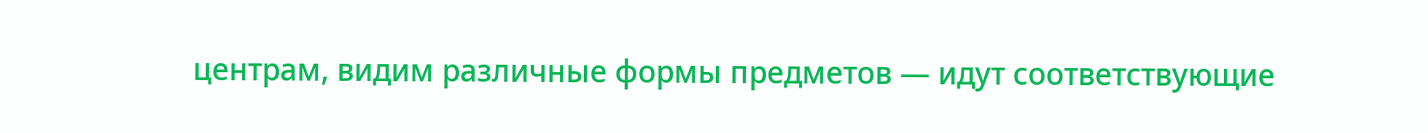центрам, видим различные формы предметов — идут соответствующие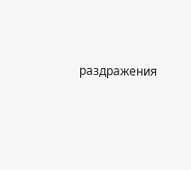раздражения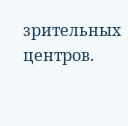зрительных центров.